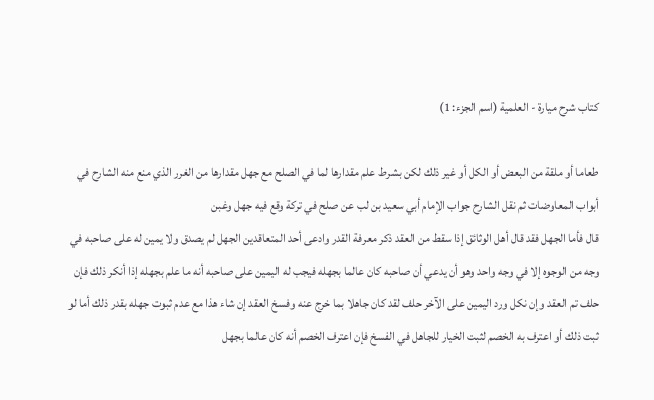كتاب شرح ميارة - العلمية (اسم الجزء: 1)

طعاما أو ملقة من البعض أو الكل أو غير ذلك لكن بشرط علم مقدارها لما في الصلح مع جهل مقدارها من الغرر الذي منع منه الشارح في أبواب المعاوضات ثم نقل الشارح جواب الإمام أبي سعيد بن لب عن صلح في تركة وقع فيه جهل وغبن
قال فأما الجهل فقد قال أهل الوثائق إذا سقط من العقد ذكر معرفة القدر وادعى أحد المتعاقدين الجهل لم يصدق ولا يمين له على صاحبه في وجه من الوجوه إلا في وجه واحد وهو أن يدعي أن صاحبه كان عالما بجهله فيجب له اليمين على صاحبه أنه ما علم بجهله إذا أنكر ذلك فإن حلف تم العقد وإن نكل ورد اليمين على الآخر حلف لقد كان جاهلا بما خرج عنه وفسخ العقد إن شاء هذا مع عدم ثبوت جهله بقدر ذلك أما لو ثبت ذلك أو اعترف به الخصم لثبت الخيار للجاهل في الفسخ فإن اعترف الخصم أنه كان عالما بجهل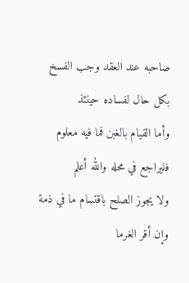صاحبه عند العقد وجب الفسخ بكل حال لفساده حينئذ
وأما القيام بالغبن فما فيه معلوم فليراجع في محله والله أعلم
ولا يجوز الصلح باقتسام ما في ذمة وإن أقر الغرما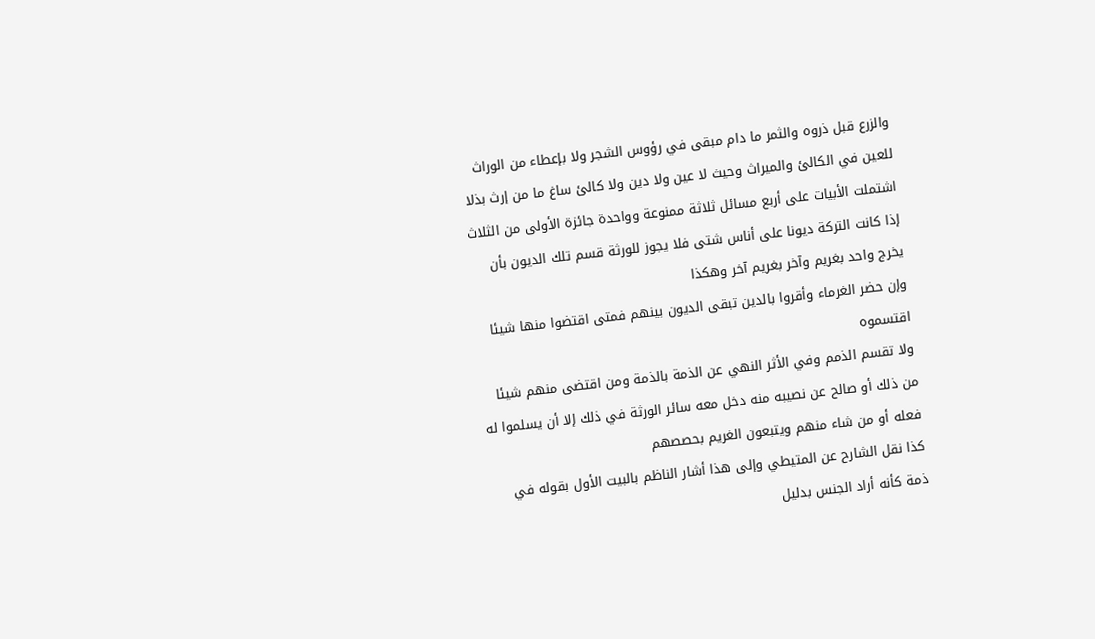والزرع قبل ذروه والثمر ما دام مبقى في رؤوس الشجر ولا بإعطاء من الوراث للعين في الكالئ والميراث وحيث لا عين ولا دين ولا كالئ ساغ ما من إرث بذلا اشتملت الأبيات على أربع مسائل ثلاثة ممنوعة وواحدة جائزة الأولى من الثلاث إذا كانت التركة ديونا على أناس شتى فلا يجوز للورثة قسم تلك الديون بأن يخرج واحد بغريم وآخر بغريم آخر وهكذا
وإن حضر الغرماء وأقروا بالدين تبقى الديون بينهم فمتى اقتضوا منها شيئا اقتسموه
ولا تقسم الذمم وفي الأثر النهي عن الذمة بالذمة ومن اقتضى منهم شيئا من ذلك أو صالح عن نصيبه منه دخل معه سائر الورثة في ذلك إلا أن يسلموا له فعله أو من شاء منهم ويتبعون الغريم بحصصهم
كذا نقل الشارح عن المتيطي وإلى هذا أشار الناظم بالبيت الأول بقوله في ذمة كأنه أراد الجنس بدليل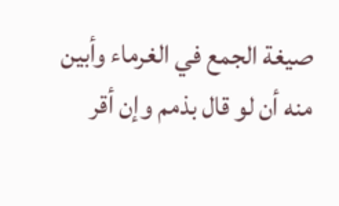صيغة الجمع في الغرماء وأبين منه أن لو قال بذمم وإن أقر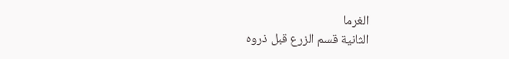الغرما
الثانية قسم الزرع قبل ذروه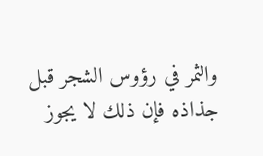والثمر في رؤوس الشجر قبل جذاذه فإن ذلك لا يجوز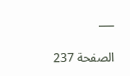___

الصفحة 237